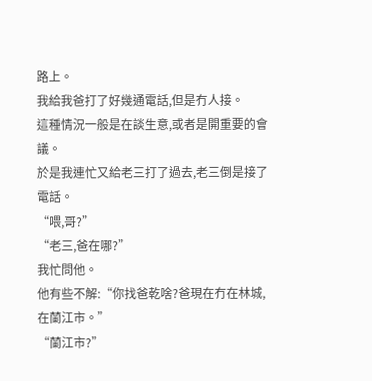路上。
我給我爸打了好幾通電話,但是冇人接。
這種情況一般是在談生意,或者是開重要的會議。
於是我連忙又給老三打了過去,老三倒是接了電話。
“喂,哥?”
“老三,爸在哪?”
我忙問他。
他有些不解:“你找爸乾啥?爸現在冇在林城,在蘭江市。”
“蘭江市?”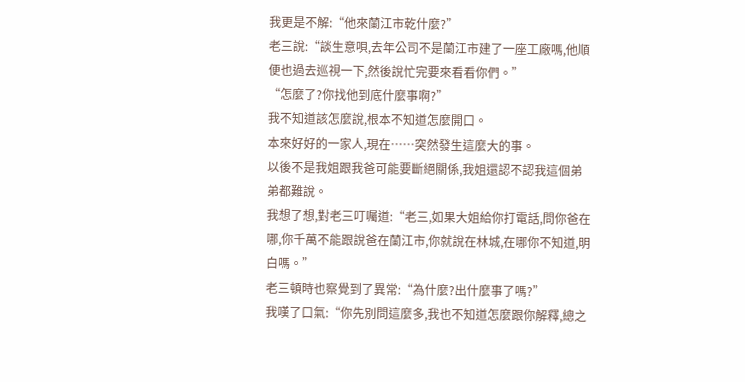我更是不解:“他來蘭江市乾什麼?”
老三說:“談生意唄,去年公司不是蘭江市建了一座工廠嗎,他順便也過去巡視一下,然後說忙完要來看看你們。”
“怎麼了?你找他到底什麼事啊?”
我不知道該怎麼說,根本不知道怎麼開口。
本來好好的一家人,現在……突然發生這麼大的事。
以後不是我姐跟我爸可能要斷絕關係,我姐還認不認我這個弟弟都難說。
我想了想,對老三叮囑道:“老三,如果大姐給你打電話,問你爸在哪,你千萬不能跟說爸在蘭江市,你就說在林城,在哪你不知道,明白嗎。”
老三頓時也察覺到了異常:“為什麼?出什麼事了嗎?”
我嘆了口氣:“你先別問這麼多,我也不知道怎麼跟你解釋,總之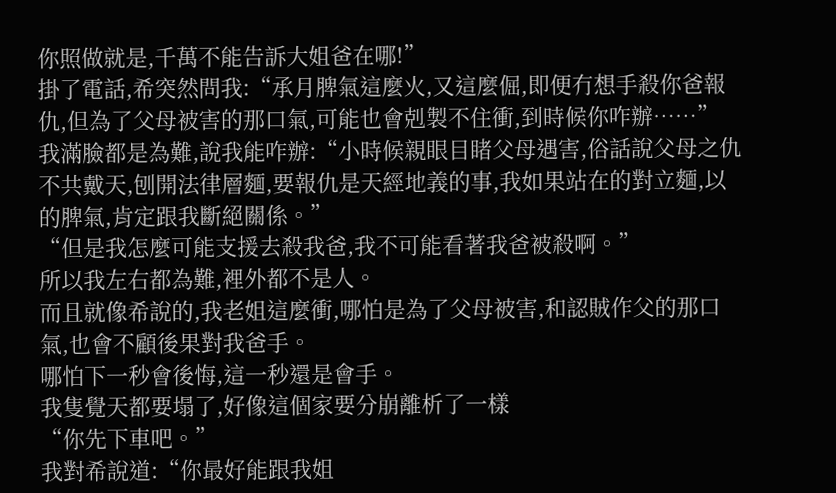你照做就是,千萬不能告訴大姐爸在哪!”
掛了電話,希突然問我:“承月脾氣這麼火,又這麼倔,即便冇想手殺你爸報仇,但為了父母被害的那口氣,可能也會剋製不住衝,到時候你咋辦……”
我滿臉都是為難,說我能咋辦:“小時候親眼目睹父母遇害,俗話說父母之仇不共戴天,刨開法律層麵,要報仇是天經地義的事,我如果站在的對立麵,以的脾氣,肯定跟我斷絕關係。”
“但是我怎麼可能支援去殺我爸,我不可能看著我爸被殺啊。”
所以我左右都為難,裡外都不是人。
而且就像希說的,我老姐這麼衝,哪怕是為了父母被害,和認賊作父的那口氣,也會不顧後果對我爸手。
哪怕下一秒會後悔,這一秒還是會手。
我隻覺天都要塌了,好像這個家要分崩離析了一樣
“你先下車吧。”
我對希說道:“你最好能跟我姐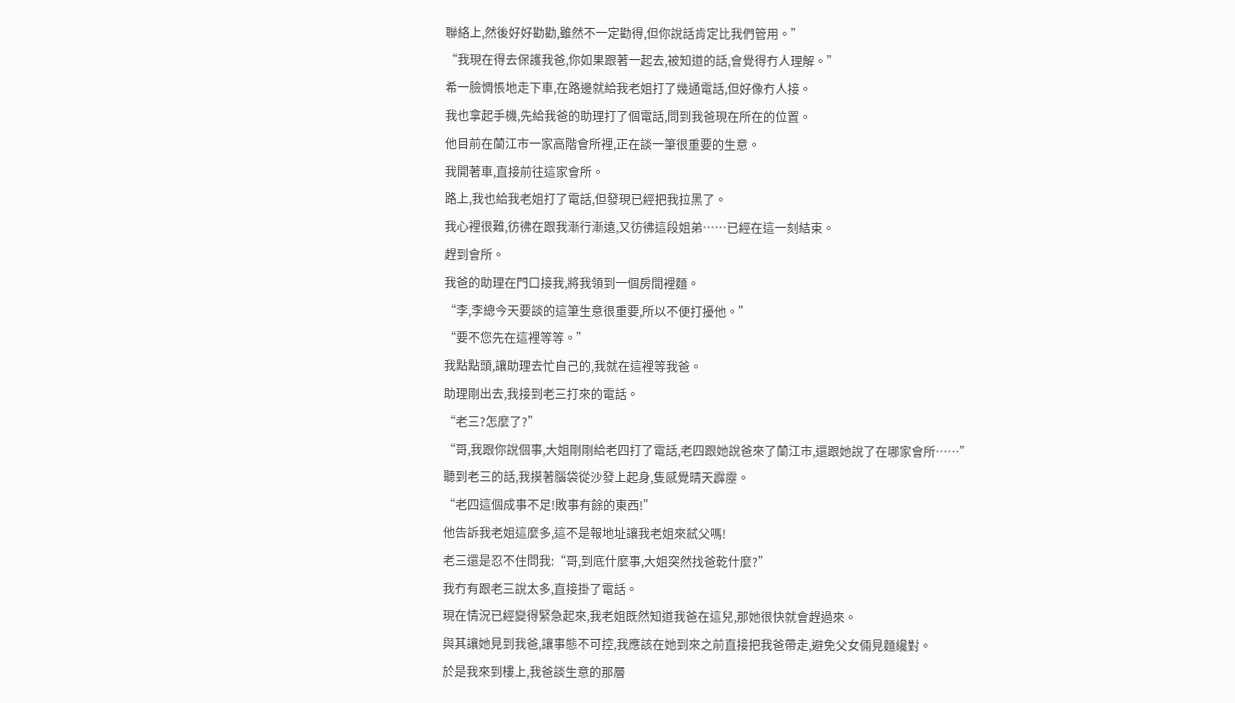聯絡上,然後好好勸勸,雖然不一定勸得,但你說話肯定比我們管用。”
“我現在得去保護我爸,你如果跟著一起去,被知道的話,會覺得冇人理解。”
希一臉惆悵地走下車,在路邊就給我老姐打了幾通電話,但好像冇人接。
我也拿起手機,先給我爸的助理打了個電話,問到我爸現在所在的位置。
他目前在蘭江市一家高階會所裡,正在談一筆很重要的生意。
我開著車,直接前往這家會所。
路上,我也給我老姐打了電話,但發現已經把我拉黑了。
我心裡很難,彷彿在跟我漸行漸遠,又彷彿這段姐弟……已經在這一刻結束。
趕到會所。
我爸的助理在門口接我,將我領到一個房間裡麵。
“李,李總今天要談的這筆生意很重要,所以不便打擾他。”
“要不您先在這裡等等。”
我點點頭,讓助理去忙自己的,我就在這裡等我爸。
助理剛出去,我接到老三打來的電話。
“老三?怎麼了?”
“哥,我跟你說個事,大姐剛剛給老四打了電話,老四跟她說爸來了蘭江市,還跟她說了在哪家會所……”
聽到老三的話,我摸著腦袋從沙發上起身,隻感覺晴天霹靂。
“老四這個成事不足!敗事有餘的東西!”
他告訴我老姐這麼多,這不是報地址讓我老姐來弒父嗎!
老三還是忍不住問我:“哥,到底什麼事,大姐突然找爸乾什麼?”
我冇有跟老三說太多,直接掛了電話。
現在情況已經變得緊急起來,我老姐既然知道我爸在這兒,那她很快就會趕過來。
與其讓她見到我爸,讓事態不可控,我應該在她到來之前直接把我爸帶走,避免父女倆見麵纔對。
於是我來到樓上,我爸談生意的那層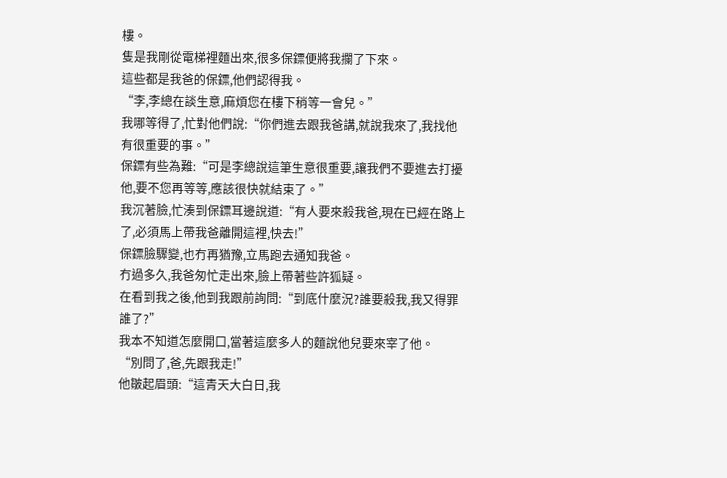樓。
隻是我剛從電梯裡麵出來,很多保鏢便將我攔了下來。
這些都是我爸的保鏢,他們認得我。
“李,李總在談生意,麻煩您在樓下稍等一會兒。”
我哪等得了,忙對他們說:“你們進去跟我爸講,就說我來了,我找他有很重要的事。”
保鏢有些為難:“可是李總說這筆生意很重要,讓我們不要進去打擾他,要不您再等等,應該很快就結束了。”
我沉著臉,忙湊到保鏢耳邊說道:“有人要來殺我爸,現在已經在路上了,必須馬上帶我爸離開這裡,快去!”
保鏢臉驟變,也冇再猶豫,立馬跑去通知我爸。
冇過多久,我爸匆忙走出來,臉上帶著些許狐疑。
在看到我之後,他到我跟前詢問:“到底什麼況?誰要殺我,我又得罪誰了?”
我本不知道怎麼開口,當著這麼多人的麵說他兒要來宰了他。
“別問了,爸,先跟我走!”
他皺起眉頭:“這青天大白日,我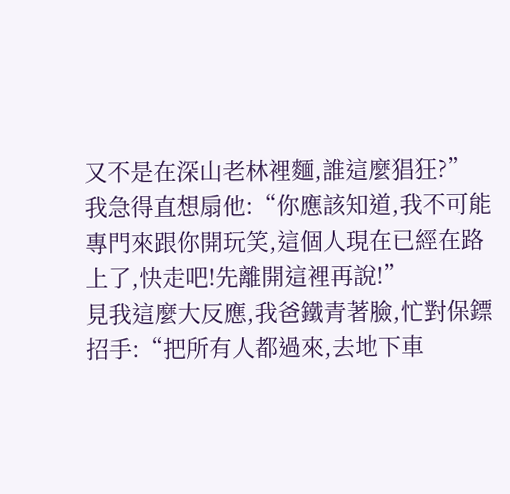又不是在深山老林裡麵,誰這麼猖狂?”
我急得直想扇他:“你應該知道,我不可能專門來跟你開玩笑,這個人現在已經在路上了,快走吧!先離開這裡再說!”
見我這麼大反應,我爸鐵青著臉,忙對保鏢招手:“把所有人都過來,去地下車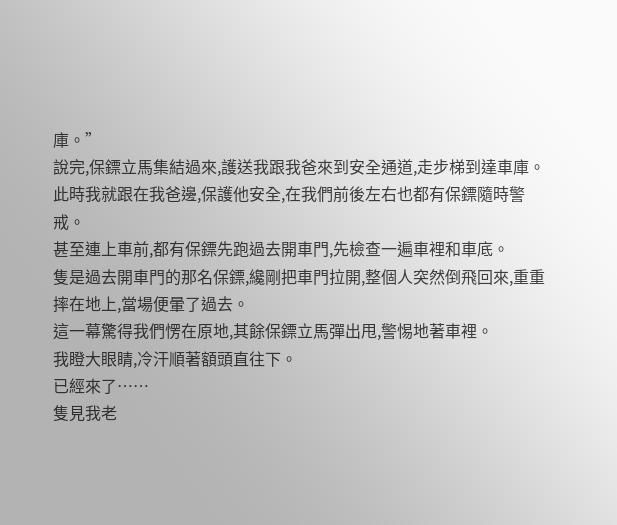庫。”
說完,保鏢立馬集結過來,護送我跟我爸來到安全通道,走步梯到達車庫。
此時我就跟在我爸邊,保護他安全,在我們前後左右也都有保鏢隨時警戒。
甚至連上車前,都有保鏢先跑過去開車門,先檢查一遍車裡和車底。
隻是過去開車門的那名保鏢,纔剛把車門拉開,整個人突然倒飛回來,重重摔在地上,當場便暈了過去。
這一幕驚得我們愣在原地,其餘保鏢立馬彈出甩,警惕地著車裡。
我瞪大眼睛,冷汗順著額頭直往下。
已經來了……
隻見我老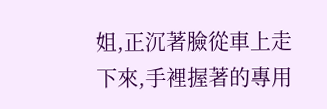姐,正沉著臉從車上走下來,手裡握著的專用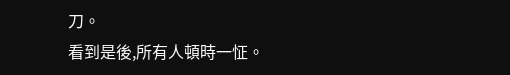刀。
看到是後,所有人頓時一怔。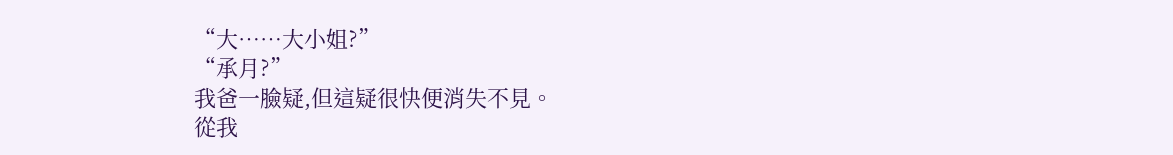“大……大小姐?”
“承月?”
我爸一臉疑,但這疑很快便消失不見。
從我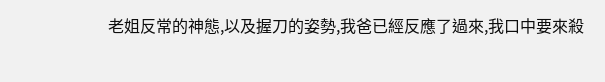老姐反常的神態,以及握刀的姿勢,我爸已經反應了過來,我口中要來殺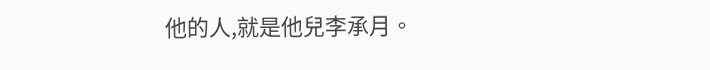他的人,就是他兒李承月。